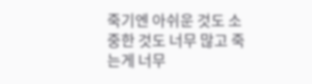죽기엔 아쉬운 것도 소중한 것도 너무 많고 죽는게 너무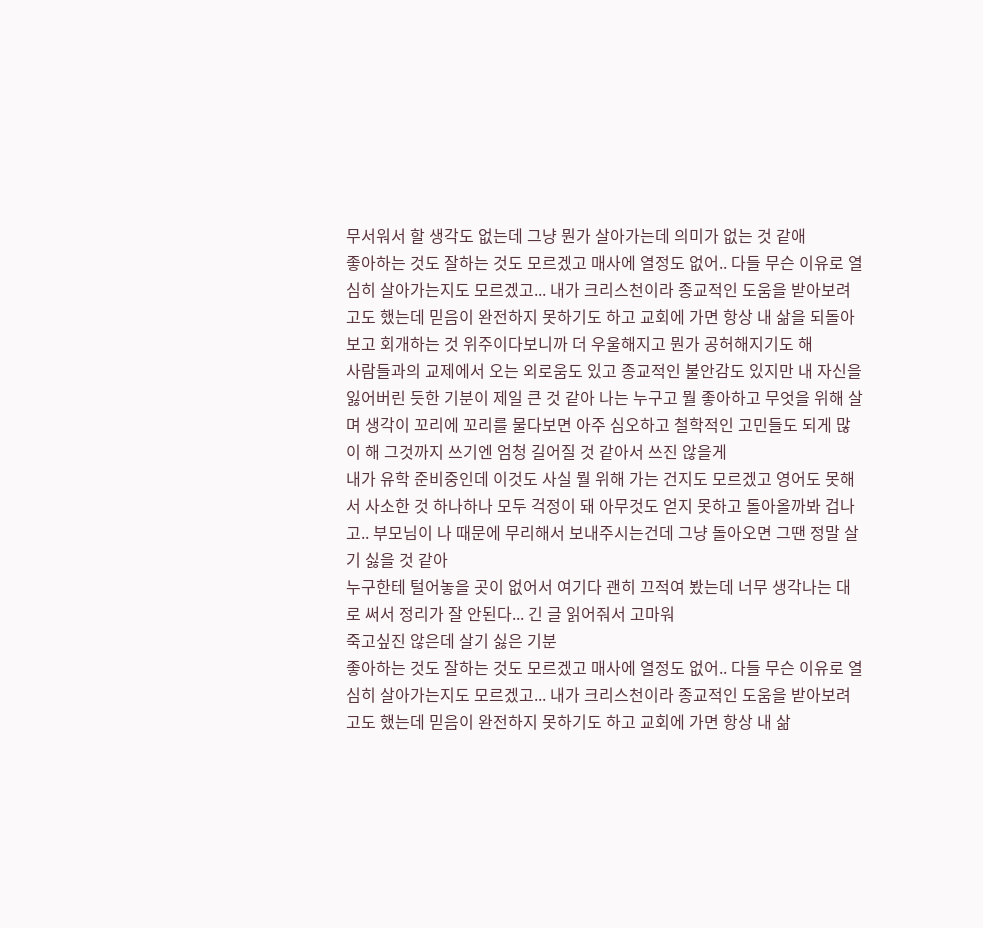무서워서 할 생각도 없는데 그냥 뭔가 살아가는데 의미가 없는 것 같애
좋아하는 것도 잘하는 것도 모르겠고 매사에 열정도 없어.. 다들 무슨 이유로 열심히 살아가는지도 모르겠고... 내가 크리스천이라 종교적인 도움을 받아보려고도 했는데 믿음이 완전하지 못하기도 하고 교회에 가면 항상 내 삶을 되돌아보고 회개하는 것 위주이다보니까 더 우울해지고 뭔가 공허해지기도 해
사람들과의 교제에서 오는 외로움도 있고 종교적인 불안감도 있지만 내 자신을 잃어버린 듯한 기분이 제일 큰 것 같아 나는 누구고 뭘 좋아하고 무엇을 위해 살며 생각이 꼬리에 꼬리를 물다보면 아주 심오하고 철학적인 고민들도 되게 많이 해 그것까지 쓰기엔 엄청 길어질 것 같아서 쓰진 않을게
내가 유학 준비중인데 이것도 사실 뭘 위해 가는 건지도 모르겠고 영어도 못해서 사소한 것 하나하나 모두 걱정이 돼 아무것도 얻지 못하고 돌아올까봐 겁나고.. 부모님이 나 때문에 무리해서 보내주시는건데 그냥 돌아오면 그땐 정말 살기 싫을 것 같아
누구한테 털어놓을 곳이 없어서 여기다 괜히 끄적여 봤는데 너무 생각나는 대로 써서 정리가 잘 안된다... 긴 글 읽어줘서 고마워
죽고싶진 않은데 살기 싫은 기분
좋아하는 것도 잘하는 것도 모르겠고 매사에 열정도 없어.. 다들 무슨 이유로 열심히 살아가는지도 모르겠고... 내가 크리스천이라 종교적인 도움을 받아보려고도 했는데 믿음이 완전하지 못하기도 하고 교회에 가면 항상 내 삶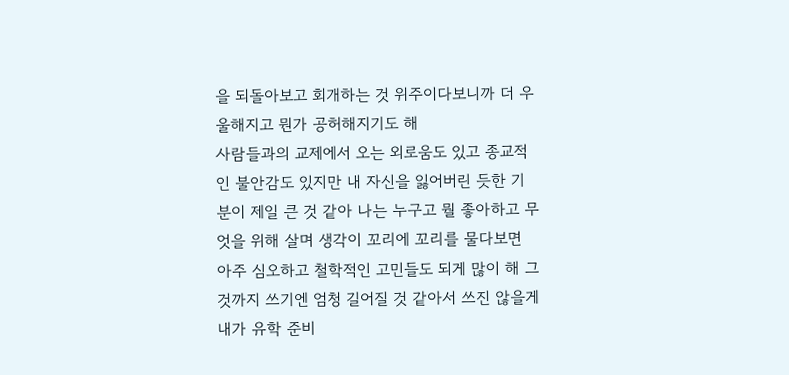을 되돌아보고 회개하는 것 위주이다보니까 더 우울해지고 뭔가 공허해지기도 해
사람들과의 교제에서 오는 외로움도 있고 종교적인 불안감도 있지만 내 자신을 잃어버린 듯한 기분이 제일 큰 것 같아 나는 누구고 뭘 좋아하고 무엇을 위해 살며 생각이 꼬리에 꼬리를 물다보면 아주 심오하고 철학적인 고민들도 되게 많이 해 그것까지 쓰기엔 엄청 길어질 것 같아서 쓰진 않을게
내가 유학 준비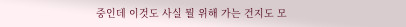중인데 이것도 사실 뭘 위해 가는 건지도 모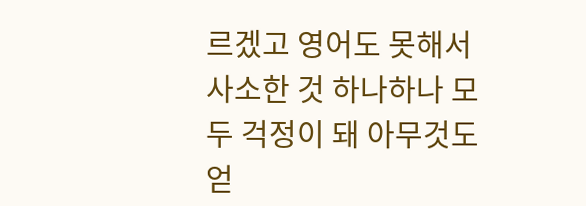르겠고 영어도 못해서 사소한 것 하나하나 모두 걱정이 돼 아무것도 얻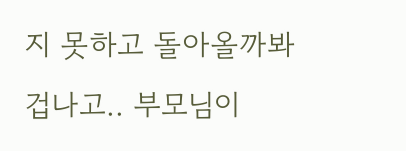지 못하고 돌아올까봐 겁나고.. 부모님이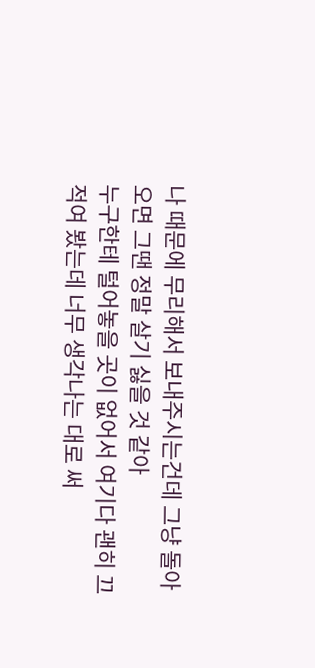나 때문에 무리해서 보내주시는건데 그냥 돌아오면 그땐 정말 살기 싫을 것 같아
누구한테 털어놓을 곳이 없어서 여기다 괜히 끄적여 봤는데 너무 생각나는 대로 써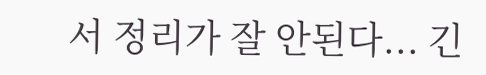서 정리가 잘 안된다... 긴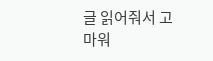글 읽어줘서 고마워